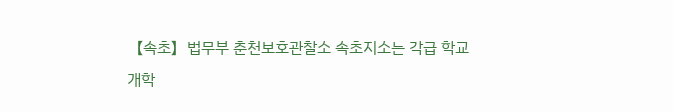【속초】법무부 춘천보호관찰소 속초지소는 각급 학교 개학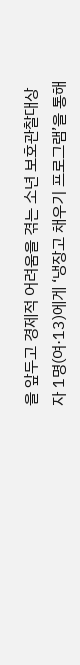을 앞두고 경제적 어려움을 겪는 소년 보호관찰대상자 1명(여·13)에게 ‘냉장고 채우기 프로그램’을 통해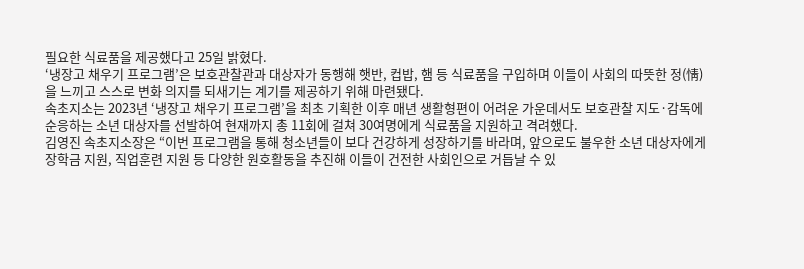필요한 식료품을 제공했다고 25일 밝혔다.
‘냉장고 채우기 프로그램’은 보호관찰관과 대상자가 동행해 햇반, 컵밥, 햄 등 식료품을 구입하며 이들이 사회의 따뜻한 정(情)을 느끼고 스스로 변화 의지를 되새기는 계기를 제공하기 위해 마련됐다.
속초지소는 2023년 ‘냉장고 채우기 프로그램’을 최초 기획한 이후 매년 생활형편이 어려운 가운데서도 보호관찰 지도·감독에 순응하는 소년 대상자를 선발하여 현재까지 총 11회에 걸쳐 30여명에게 식료품을 지원하고 격려했다.
김영진 속초지소장은 “이번 프로그램을 통해 청소년들이 보다 건강하게 성장하기를 바라며, 앞으로도 불우한 소년 대상자에게 장학금 지원, 직업훈련 지원 등 다양한 원호활동을 추진해 이들이 건전한 사회인으로 거듭날 수 있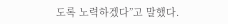도록 노력하겠다”고 말했다.